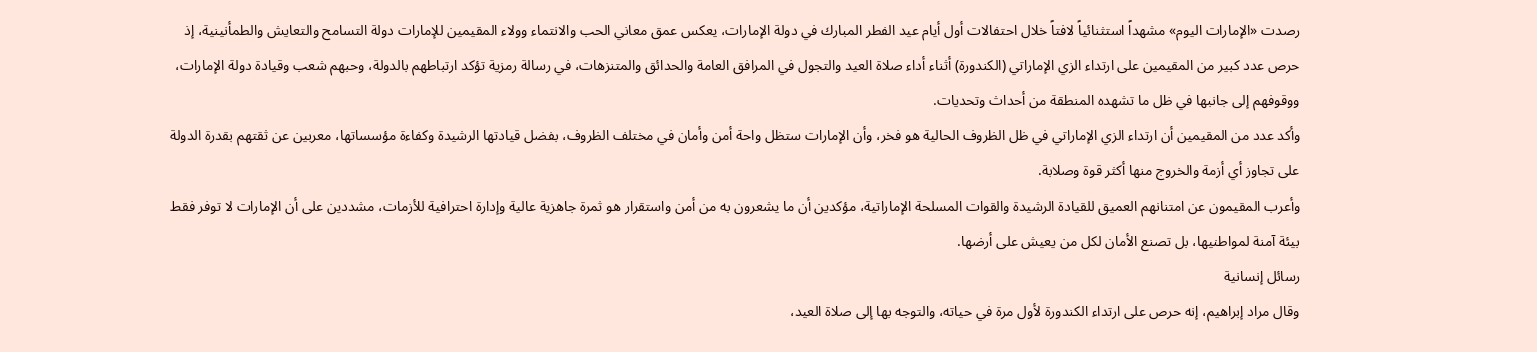رصدت «الإمارات اليوم» مشهداً استثنائياً لافتاً خلال احتفالات أول أيام عيد الفطر المبارك في دولة الإمارات، يعكس عمق معاني الحب والانتماء وولاء المقيمين للإمارات دولة التسامح والتعايش والطمأنينية، إذ حرص عدد كبير من المقيمين على ارتداء الزي الإماراتي (الكندورة) أثناء أداء صلاة العيد والتجول في المرافق العامة والحدائق والمتنزهات، في رسالة رمزية تؤكد ارتباطهم بالدولة، وحبهم شعب وقيادة دولة الإمارات، ووقوفهم إلى جانبها في ظل ما تشهده المنطقة من أحداث وتحديات.
وأكد عدد من المقيمين أن ارتداء الزي الإماراتي في ظل الظروف الحالية هو فخر، وأن الإمارات ستظل واحة أمن وأمان في مختلف الظروف، بفضل قيادتها الرشيدة وكفاءة مؤسساتها، معربين عن ثقتهم بقدرة الدولة على تجاوز أي أزمة والخروج منها أكثر قوة وصلابة.
وأعرب المقيمون عن امتنانهم العميق للقيادة الرشيدة والقوات المسلحة الإماراتية، مؤكدين أن ما يشعرون به من أمن واستقرار هو ثمرة جاهزية عالية وإدارة احترافية للأزمات، مشددين على أن الإمارات لا توفر فقط بيئة آمنة لمواطنيها، بل تصنع الأمان لكل من يعيش على أرضها.
رسائل إنسانية
وقال مراد إبراهيم، إنه حرص على ارتداء الكندورة لأول مرة في حياته، والتوجه بها إلى صلاة العيد،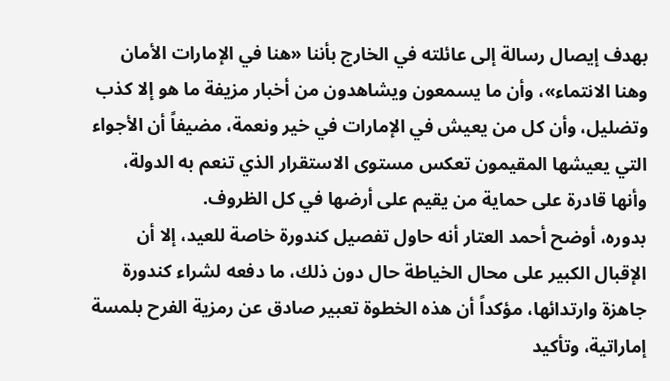بهدف إيصال رسالة إلى عائلته في الخارج بأننا «هنا في الإمارات الأمان وهنا الانتماء»، وأن ما يسمعون ويشاهدون من أخبار مزيفة ما هو إلا كذب وتضليل، وأن كل من يعيش في الإمارات في خير ونعمة، مضيفاً أن الأجواء التي يعيشها المقيمون تعكس مستوى الاستقرار الذي تنعم به الدولة، وأنها قادرة على حماية من يقيم على أرضها في كل الظروف.
بدوره، أوضح أحمد العتار أنه حاول تفصيل كندورة خاصة للعيد، إلا أن الإقبال الكبير على محال الخياطة حال دون ذلك، ما دفعه لشراء كندورة جاهزة وارتدائها، مؤكداً أن هذه الخطوة تعبير صادق عن رمزية الفرح بلمسة إماراتية، وتأكيد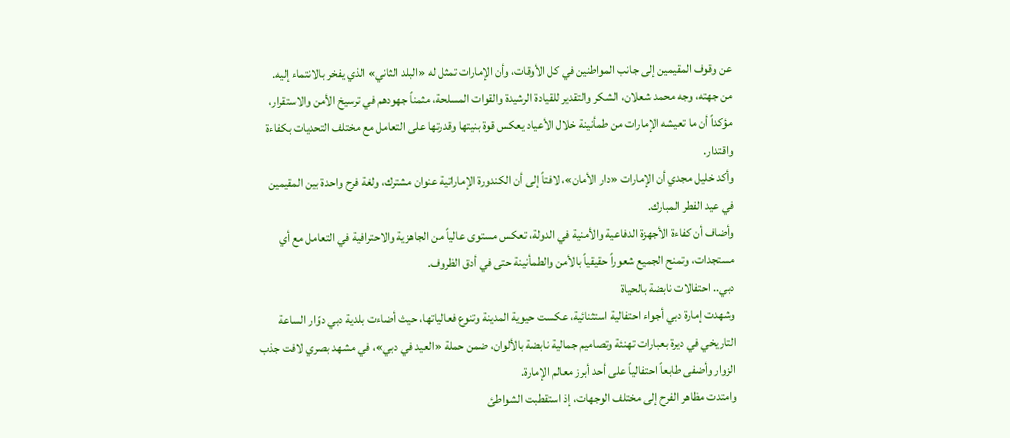عن وقوف المقيمين إلى جانب المواطنين في كل الأوقات، وأن الإمارات تمثل له «البلد الثاني» الذي يفخر بالانتماء إليه.
من جهته، وجه محمد شعلان، الشكر والتقدير للقيادة الرشيدة والقوات المسلحة، مثمناً جهودهم في ترسيخ الأمن والاستقرار، مؤكداً أن ما تعيشه الإمارات من طمأنينة خلال الأعياد يعكس قوة بنيتها وقدرتها على التعامل مع مختلف التحديات بكفاءة واقتدار.
وأكد خليل مجدي أن الإمارات «دار الأمان»، لافتاً إلى أن الكندورة الإماراتية عنوان مشترك، ولغة فرح واحدة بين المقيمين في عيد الفطر المبارك.
وأضاف أن كفاءة الأجهزة الدفاعية والأمنية في الدولة، تعكس مستوى عالياً من الجاهزية والاحترافية في التعامل مع أي مستجدات، وتمنح الجميع شعوراً حقيقياً بالأمن والطمأنينة حتى في أدق الظروف.
دبي.. احتفالات نابضة بالحياة
وشهدت إمارة دبي أجواء احتفالية استثنائية، عكست حيوية المدينة وتنوع فعالياتها، حيث أضاءت بلدية دبي دوّار الساعة التاريخي في ديرة بعبارات تهنئة وتصاميم جمالية نابضة بالألوان، ضمن حملة «العيد في دبي»، في مشهد بصري لافت جذب الزوار وأضفى طابعاً احتفالياً على أحد أبرز معالم الإمارة.
وامتدت مظاهر الفرح إلى مختلف الوجهات، إذ استقطبت الشواطئ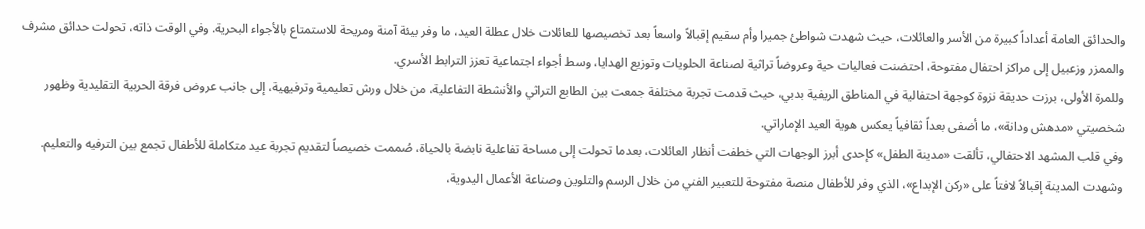والحدائق العامة أعداداً كبيرة من الأسر والعائلات، حيث شهدت شواطئ جميرا وأم سقيم إقبالاً واسعاً بعد تخصيصها للعائلات خلال عطلة العيد، ما وفر بيئة آمنة ومريحة للاستمتاع بالأجواء البحرية. وفي الوقت ذاته، تحولت حدائق مشرف والممزر وزعبيل إلى مراكز احتفال مفتوحة، احتضنت فعاليات حية وعروضاً تراثية لصناعة الحلويات وتوزيع الهدايا، وسط أجواء اجتماعية تعزز الترابط الأسري.
وللمرة الأولى، برزت حديقة نزوة كوجهة احتفالية في المناطق الريفية بدبي، حيث قدمت تجربة مختلفة جمعت بين الطابع التراثي والأنشطة التفاعلية، من خلال ورش تعليمية وترفيهية، إلى جانب عروض فرقة الحربية التقليدية وظهور شخصيتي «مدهش ودانة»، ما أضفى بعداً ثقافياً يعكس هوية العيد الإماراتي.
وفي قلب المشهد الاحتفالي، تألقت «مدينة الطفل» كإحدى أبرز الوجهات التي خطفت أنظار العائلات، بعدما تحولت إلى مساحة تفاعلية نابضة بالحياة، صُممت خصيصاً لتقديم تجربة عيد متكاملة للأطفال تجمع بين الترفيه والتعليم.
وشهدت المدينة إقبالاً لافتاً على «ركن الإبداع»، الذي وفر للأطفال منصة مفتوحة للتعبير الفني من خلال الرسم والتلوين وصناعة الأعمال اليدوية،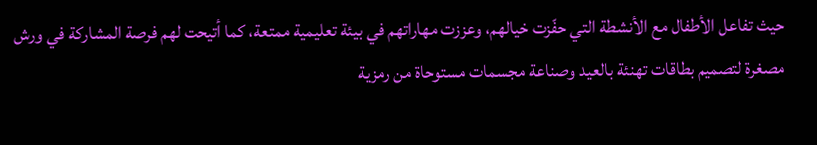حيث تفاعل الأطفال مع الأنشطة التي حفّزت خيالهم، وعززت مهاراتهم في بيئة تعليمية ممتعة، كما أتيحت لهم فرصة المشاركة في ورش مصغرة لتصميم بطاقات تهنئة بالعيد وصناعة مجسمات مستوحاة من رمزية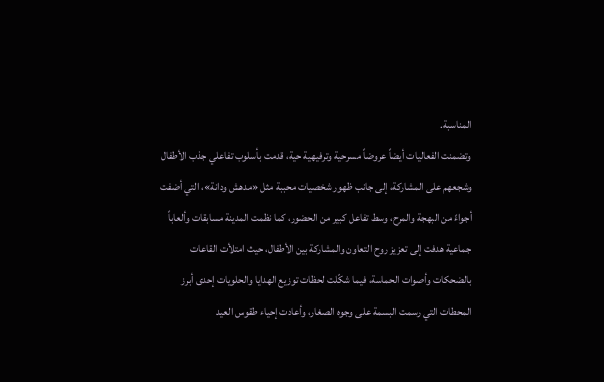المناسبة.
وتضمنت الفعاليات أيضاً عروضاً مسرحية وترفيهية حية، قدمت بأسلوب تفاعلي جذب الأطفال وشجعهم على المشاركة، إلى جانب ظهور شخصيات محببة مثل «مدهش ودانة»، التي أضفت أجواءً من البهجة والمرح، وسط تفاعل كبير من الحضور، كما نظمت المدينة مسابقات وألعاباً جماعية هدفت إلى تعزيز روح التعاون والمشاركة بين الأطفال، حيث امتلأت القاعات بالضحكات وأصوات الحماسة، فيما شكّلت لحظات توزيع الهدايا والحلويات إحدى أبرز المحطات التي رسمت البسمة على وجوه الصغار، وأعادت إحياء طقوس العيد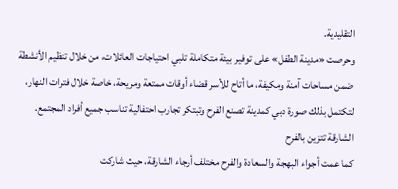التقليدية.
وحرصت «مدينة الطفل» على توفير بيئة متكاملة تلبي احتياجات العائلات، من خلال تنظيم الأنشطة ضمن مساحات آمنة ومكيفة، ما أتاح للأسر قضاء أوقات ممتعة ومريحة، خاصة خلال فترات النهار، لتكتمل بذلك صورة دبي كمدينة تصنع الفرح وتبتكر تجارب احتفالية تناسب جميع أفراد المجتمع.
الشارقة تتزين بالفرح
كما عمت أجواء البهجة والسعادة والفرح مختلف أرجاء الشارقة، حيث شاركت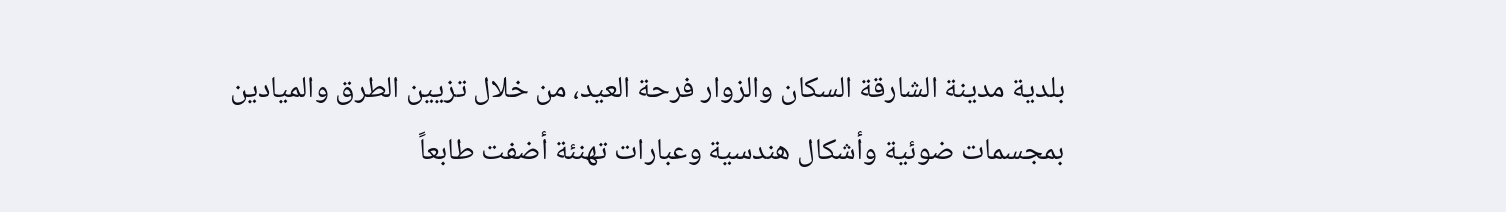بلدية مدينة الشارقة السكان والزوار فرحة العيد، من خلال تزيين الطرق والميادين بمجسمات ضوئية وأشكال هندسية وعبارات تهنئة أضفت طابعاً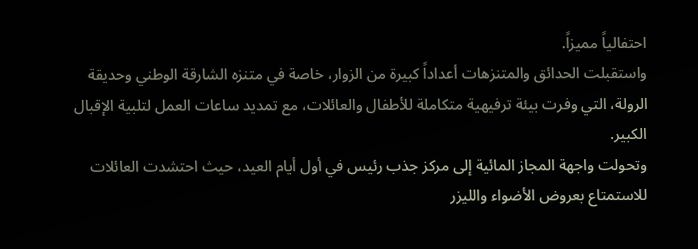احتفالياً مميزاً.
واستقبلت الحدائق والمتنزهات أعداداً كبيرة من الزوار، خاصة في متنزه الشارقة الوطني وحديقة الرولة، التي وفرت بيئة ترفيهية متكاملة للأطفال والعائلات، مع تمديد ساعات العمل لتلبية الإقبال الكبير.
وتحولت واجهة المجاز المائية إلى مركز جذب رئيس في أول أيام العيد، حيث احتشدت العائلات للاستمتاع بعروض الأضواء والليزر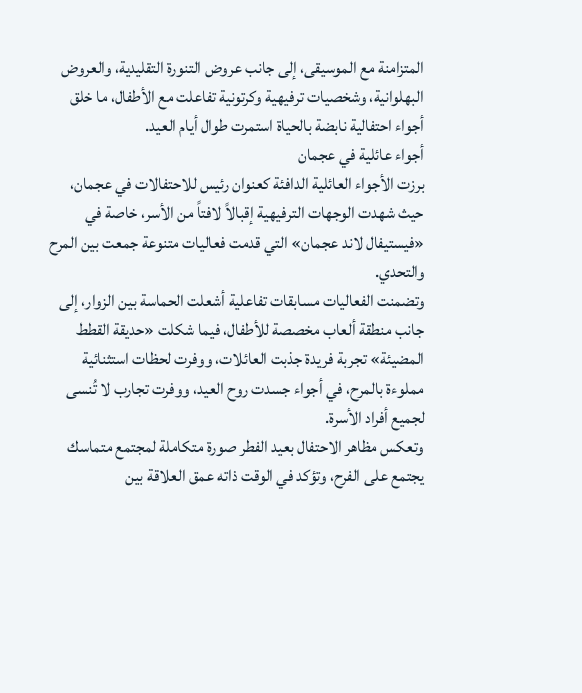المتزامنة مع الموسيقى، إلى جانب عروض التنورة التقليدية، والعروض البهلوانية، وشخصيات ترفيهية وكرتونية تفاعلت مع الأطفال، ما خلق أجواء احتفالية نابضة بالحياة استمرت طوال أيام العيد.
أجواء عائلية في عجمان
برزت الأجواء العائلية الدافئة كعنوان رئيس للاحتفالات في عجمان، حيث شهدت الوجهات الترفيهية إقبالاً لافتاً من الأسر، خاصة في «فيستيفال لاند عجمان» التي قدمت فعاليات متنوعة جمعت بين المرح والتحدي.
وتضمنت الفعاليات مسابقات تفاعلية أشعلت الحماسة بين الزوار، إلى جانب منطقة ألعاب مخصصة للأطفال، فيما شكلت «حديقة القطط المضيئة» تجربة فريدة جذبت العائلات، ووفرت لحظات استثنائية مملوءة بالمرح، في أجواء جسدت روح العيد، ووفرت تجارب لا تُنسى لجميع أفراد الأسرة.
وتعكس مظاهر الاحتفال بعيد الفطر صورة متكاملة لمجتمع متماسك يجتمع على الفرح، وتؤكد في الوقت ذاته عمق العلاقة بين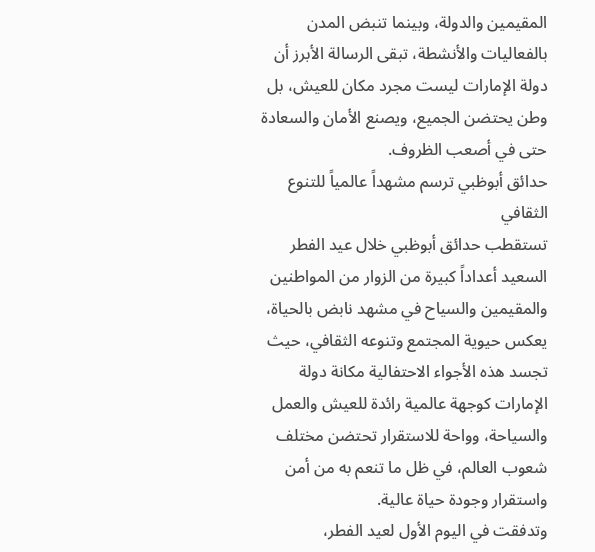المقيمين والدولة، وبينما تنبض المدن بالفعاليات والأنشطة، تبقى الرسالة الأبرز أن دولة الإمارات ليست مجرد مكان للعيش، بل وطن يحتضن الجميع، ويصنع الأمان والسعادة حتى في أصعب الظروف.
حدائق أبوظبي ترسم مشهداً عالمياً للتنوع الثقافي
تستقطب حدائق أبوظبي خلال عيد الفطر السعيد أعداداً كبيرة من الزوار من المواطنين والمقيمين والسياح في مشهد نابض بالحياة، يعكس حيوية المجتمع وتنوعه الثقافي، حيث تجسد هذه الأجواء الاحتفالية مكانة دولة الإمارات كوجهة عالمية رائدة للعيش والعمل والسياحة، وواحة للاستقرار تحتضن مختلف شعوب العالم، في ظل ما تنعم به من أمن واستقرار وجودة حياة عالية.
وتدفقت في اليوم الأول لعيد الفطر،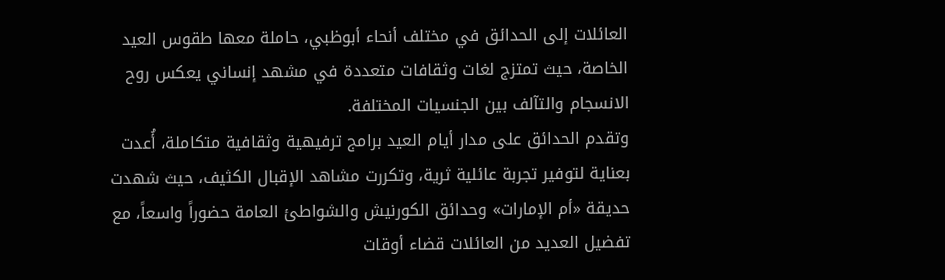العائلات إلى الحدائق في مختلف أنحاء أبوظبي، حاملة معها طقوس العيد الخاصة، حيث تمتزج لغات وثقافات متعددة في مشهد إنساني يعكس روح الانسجام والتآلف بين الجنسيات المختلفة.
وتقدم الحدائق على مدار أيام العيد برامج ترفيهية وثقافية متكاملة، أُعدت بعناية لتوفير تجربة عائلية ثرية، وتكررت مشاهد الإقبال الكثيف، حيث شهدت حديقة «أم الإمارات» وحدائق الكورنيش والشواطئ العامة حضوراً واسعاً، مع تفضيل العديد من العائلات قضاء أوقات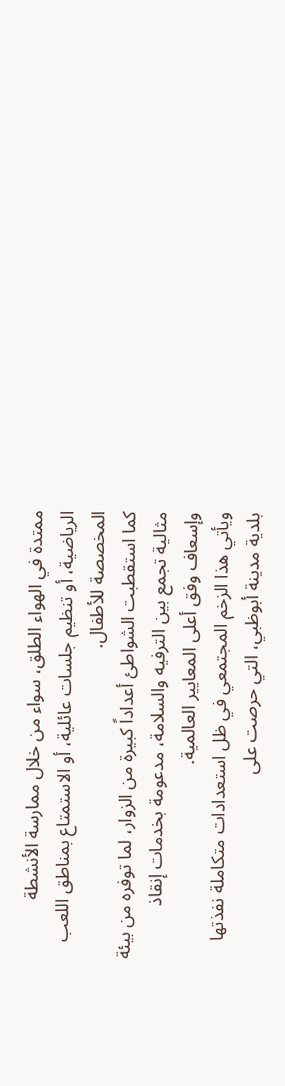ممتدة في الهواء الطلق، سواء من خلال ممارسة الأنشطة الرياضية، أو تنظيم جلسات عائلية، أو الاستمتاع بمناطق اللعب المخصصة للأطفال.
كما استقطبت الشواطئ أعداداً كبيرة من الزوار، لما توفره من بيئة مثالية تجمع بين الترفيه والسلامة، مدعومة بخدمات إنقاذ وإسعاف وفق أعلى المعايير العالمية.
ويأتي هذا الزخم المجتمعي في ظل استعدادات متكاملة نفذتها بلدية مدينة أبوظبي، التي حرصت على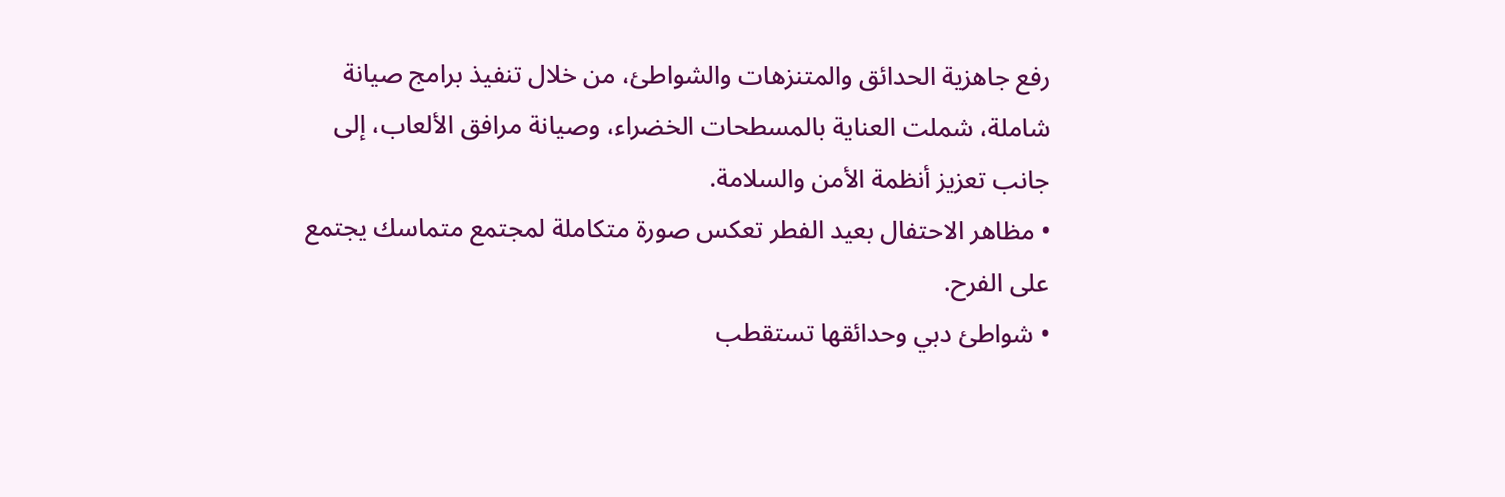رفع جاهزية الحدائق والمتنزهات والشواطئ، من خلال تنفيذ برامج صيانة شاملة، شملت العناية بالمسطحات الخضراء، وصيانة مرافق الألعاب، إلى جانب تعزيز أنظمة الأمن والسلامة.
• مظاهر الاحتفال بعيد الفطر تعكس صورة متكاملة لمجتمع متماسك يجتمع على الفرح.
• شواطئ دبي وحدائقها تستقطب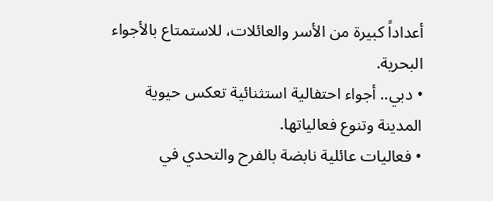أعداداً كبيرة من الأسر والعائلات، للاستمتاع بالأجواء البحرية.
• دبي.. أجواء احتفالية استثنائية تعكس حيوية المدينة وتنوع فعالياتها.
• فعاليات عائلية نابضة بالفرح والتحدي في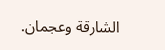الشارقة وعجمان.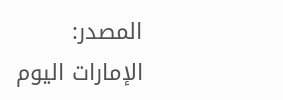المصدر:
الإمارات اليوم